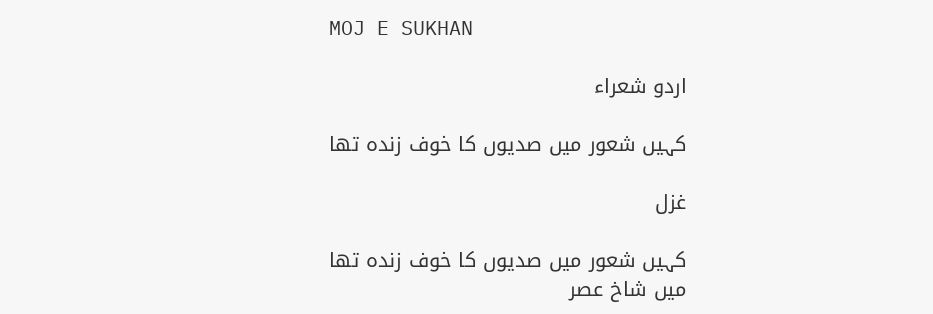MOJ E SUKHAN

اردو شعراء

کہیں شعور میں صدیوں کا خوف زندہ تھا

غزل

کہیں شعور میں صدیوں کا خوف زندہ تھا
میں شاخ عصر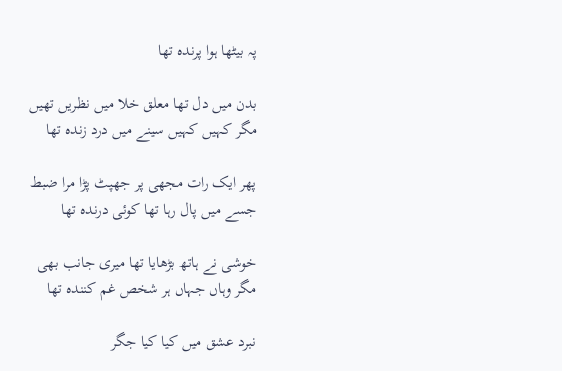پہ بیٹھا ہوا پرندہ تھا

بدن میں دل تھا معلق خلا میں نظریں تھیں
مگر کہیں کہیں سینے میں درد زندہ تھا

پھر ایک رات مجھی پر جھپٹ پڑا مرا ضبط
جسے میں پال رہا تھا کوئی درندہ تھا

خوشی نے ہاتھ بڑھایا تھا میری جانب بھی
مگر وہاں جہاں ہر شخص غم کنندہ تھا

نبرد عشق میں کیا کیا جگر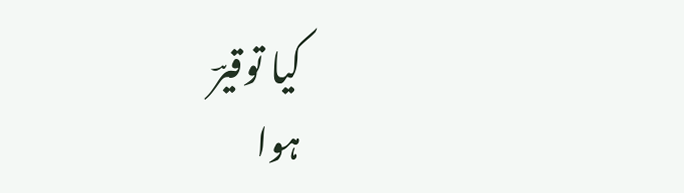کیا توقیرؔ
ہوا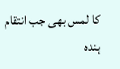کا لمس بھی جب انتقام ہندہ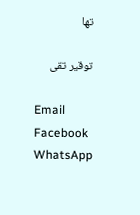تھا

توقیر تقی

Email
Facebook
WhatsApp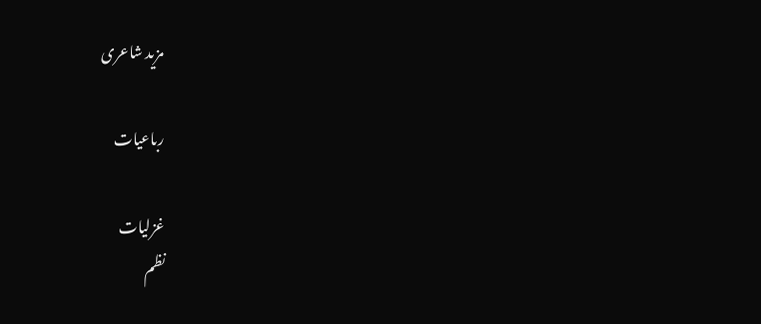مزید شاعری

رباعیات

غزلیات
نظم